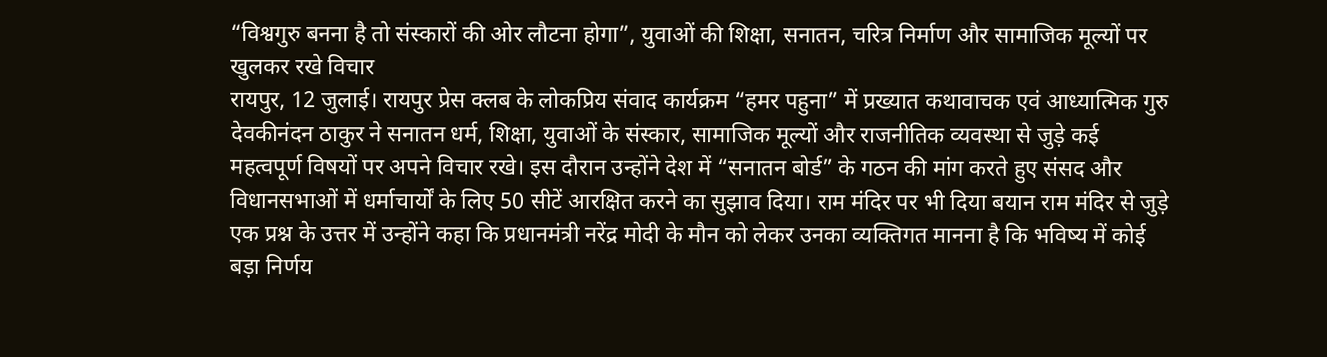“विश्वगुरु बनना है तो संस्कारों की ओर लौटना होगा”, युवाओं की शिक्षा, सनातन, चरित्र निर्माण और सामाजिक मूल्यों पर खुलकर रखे विचार
रायपुर, 12 जुलाई। रायपुर प्रेस क्लब के लोकप्रिय संवाद कार्यक्रम “हमर पहुना” में प्रख्यात कथावाचक एवं आध्यात्मिक गुरु देवकीनंदन ठाकुर ने सनातन धर्म, शिक्षा, युवाओं के संस्कार, सामाजिक मूल्यों और राजनीतिक व्यवस्था से जुड़े कई महत्वपूर्ण विषयों पर अपने विचार रखे। इस दौरान उन्होंने देश में “सनातन बोर्ड” के गठन की मांग करते हुए संसद और विधानसभाओं में धर्माचार्यों के लिए 50 सीटें आरक्षित करने का सुझाव दिया। राम मंदिर पर भी दिया बयान राम मंदिर से जुड़े एक प्रश्न के उत्तर में उन्होंने कहा कि प्रधानमंत्री नरेंद्र मोदी के मौन को लेकर उनका व्यक्तिगत मानना है कि भविष्य में कोई बड़ा निर्णय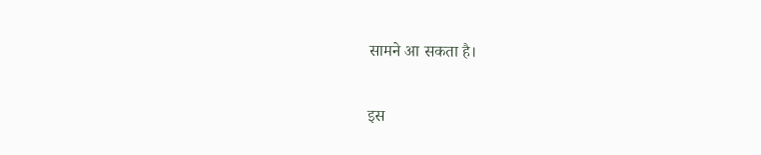सामने आ सकता है।

इस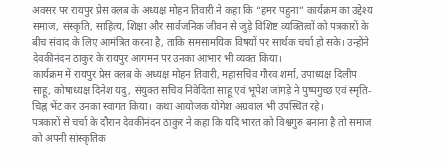अवसर पर रायपुर प्रेस क्लब के अध्यक्ष मोहन तिवारी ने कहा कि “हमर पहुना” कार्यक्रम का उद्देश्य समाज, संस्कृति, साहित्य, शिक्षा और सार्वजनिक जीवन से जुड़े विशिष्ट व्यक्तित्वों को पत्रकारों के बीच संवाद के लिए आमंत्रित करना है, ताकि समसामयिक विषयों पर सार्थक चर्चा हो सके। उन्होंने देवकीनंदन ठाकुर के रायपुर आगमन पर उनका आभार भी व्यक्त किया।
कार्यक्रम में रायपुर प्रेस क्लब के अध्यक्ष मोहन तिवारी, महासचिव गौरव शर्मा, उपाध्यक्ष दिलीप साहू, कोषाध्यक्ष दिनेश यदु, संयुक्त सचिव निवेदिता साहू एवं भूपेश जांगड़े ने पुष्पगुच्छ एवं स्मृति-चिह्न भेंट कर उनका स्वागत किया। कथा आयोजक योगेश अग्रवाल भी उपस्थित रहे।
पत्रकारों से चर्चा के दौरान देवकीनंदन ठाकुर ने कहा कि यदि भारत को विश्वगुरु बनाना है तो समाज को अपनी सांस्कृतिक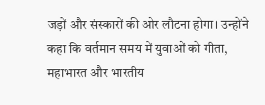जड़ों और संस्कारों की ओर लौटना होगा। उन्होंने कहा कि वर्तमान समय में युवाओं को गीता, महाभारत और भारतीय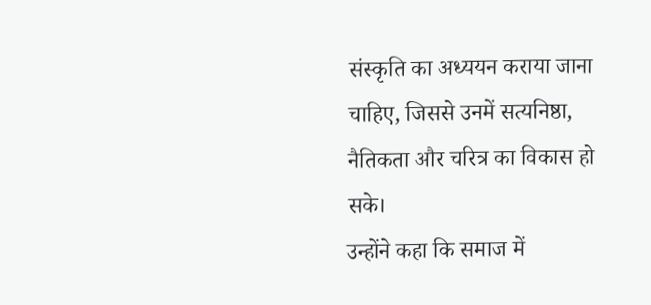संस्कृति का अध्ययन कराया जाना चाहिए, जिससे उनमें सत्यनिष्ठा, नैतिकता और चरित्र का विकास हो सके।
उन्होंने कहा कि समाज में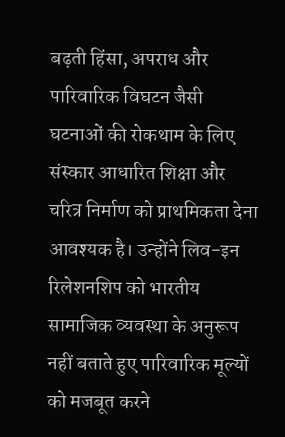बढ़ती हिंसा, अपराध और पारिवारिक विघटन जैसी घटनाओं की रोकथाम के लिए संस्कार आधारित शिक्षा और चरित्र निर्माण को प्राथमिकता देना आवश्यक है। उन्होंने लिव-इन रिलेशनशिप को भारतीय सामाजिक व्यवस्था के अनुरूप नहीं बताते हुए पारिवारिक मूल्यों को मजबूत करने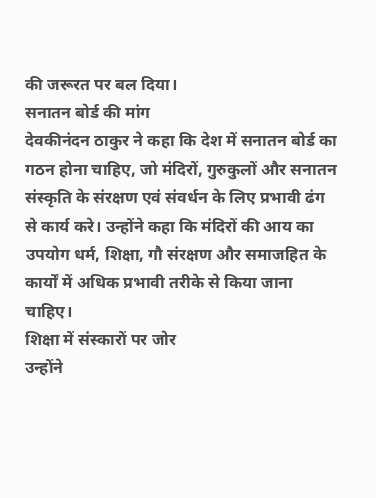की जरूरत पर बल दिया।
सनातन बोर्ड की मांग
देवकीनंदन ठाकुर ने कहा कि देश में सनातन बोर्ड का गठन होना चाहिए, जो मंदिरों, गुरुकुलों और सनातन संस्कृति के संरक्षण एवं संवर्धन के लिए प्रभावी ढंग से कार्य करे। उन्होंने कहा कि मंदिरों की आय का उपयोग धर्म, शिक्षा, गौ संरक्षण और समाजहित के कार्यों में अधिक प्रभावी तरीके से किया जाना चाहिए।
शिक्षा में संस्कारों पर जोर
उन्होंने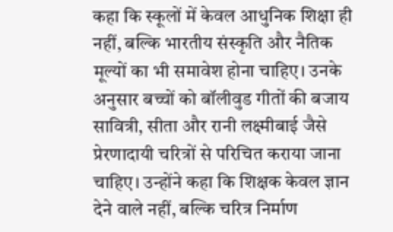कहा कि स्कूलों में केवल आधुनिक शिक्षा ही नहीं, बल्कि भारतीय संस्कृति और नैतिक मूल्यों का भी समावेश होना चाहिए। उनके अनुसार बच्चों को बॉलीवुड गीतों की बजाय सावित्री, सीता और रानी लक्ष्मीबाई जैसे प्रेरणादायी चरित्रों से परिचित कराया जाना चाहिए। उन्होंने कहा कि शिक्षक केवल ज्ञान देने वाले नहीं, बल्कि चरित्र निर्माण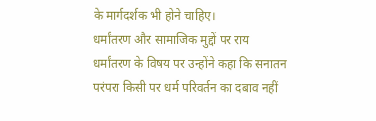के मार्गदर्शक भी होने चाहिए।
धर्मांतरण और सामाजिक मुद्दों पर राय
धर्मांतरण के विषय पर उन्होंने कहा कि सनातन परंपरा किसी पर धर्म परिवर्तन का दबाव नहीं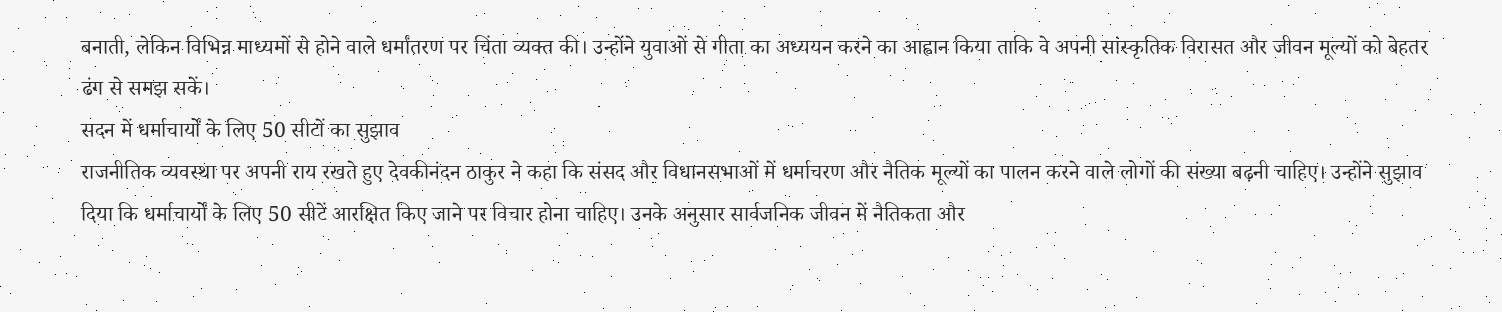बनाती, लेकिन विभिन्न माध्यमों से होने वाले धर्मांतरण पर चिंता व्यक्त की। उन्होंने युवाओं से गीता का अध्ययन करने का आह्वान किया ताकि वे अपनी सांस्कृतिक विरासत और जीवन मूल्यों को बेहतर ढंग से समझ सकें।
सदन में धर्माचार्यों के लिए 50 सीटों का सुझाव
राजनीतिक व्यवस्था पर अपनी राय रखते हुए देवकीनंदन ठाकुर ने कहा कि संसद और विधानसभाओं में धर्माचरण और नैतिक मूल्यों का पालन करने वाले लोगों की संख्या बढ़नी चाहिए। उन्होंने सुझाव दिया कि धर्माचार्यों के लिए 50 सीटें आरक्षित किए जाने पर विचार होना चाहिए। उनके अनुसार सार्वजनिक जीवन में नैतिकता और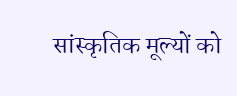सांस्कृतिक मूल्यों को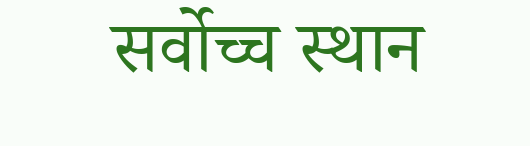सर्वोच्च स्थान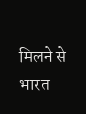मिलने से भारत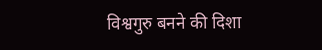विश्वगुरु बनने की दिशा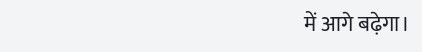में आगे बढ़ेगा।